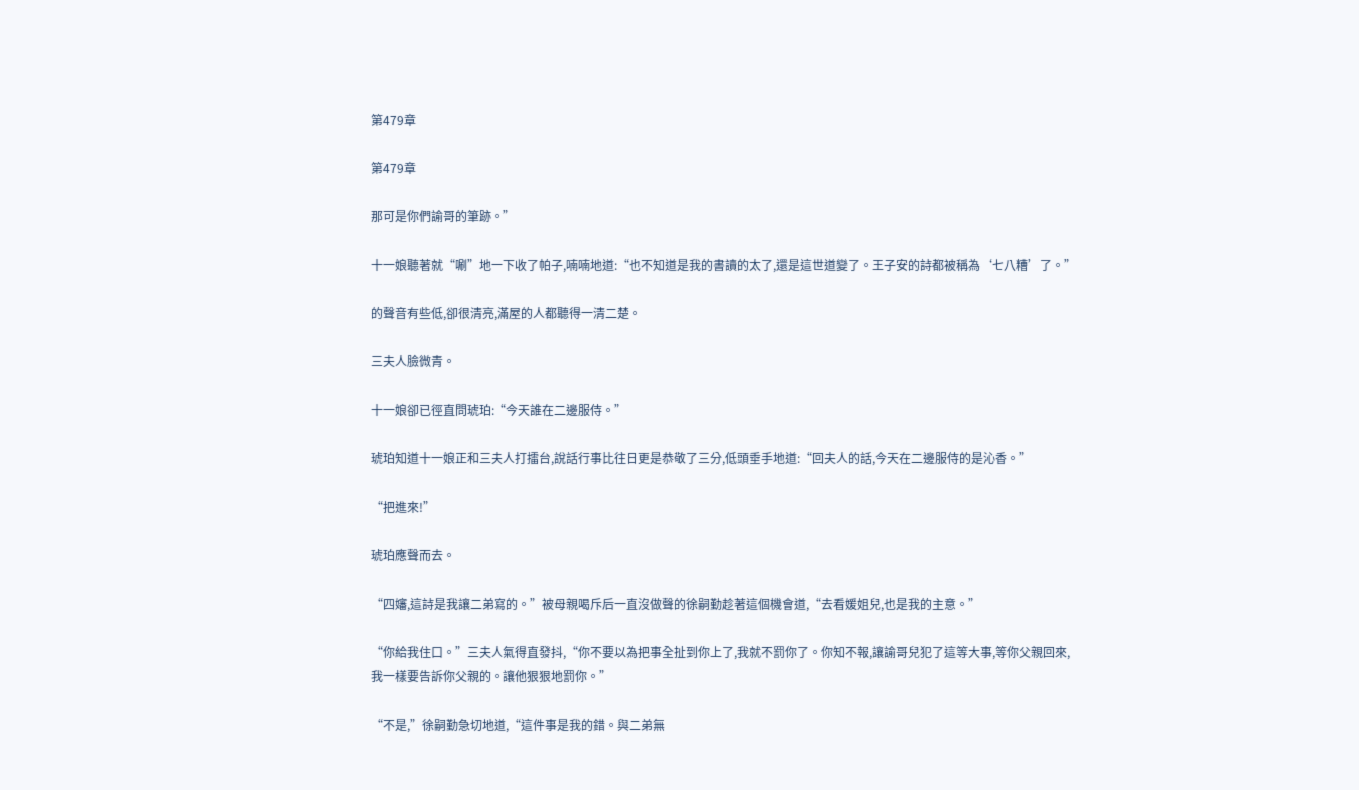第479章

第479章

那可是你們諭哥的筆跡。”

十一娘聽著就“唰”地一下收了帕子,喃喃地道:“也不知道是我的書讀的太了,還是這世道變了。王子安的詩都被稱為‘七八糟’了。”

的聲音有些低,卻很清亮,滿屋的人都聽得一清二楚。

三夫人臉微青。

十一娘卻已徑直問琥珀:“今天誰在二邊服侍。”

琥珀知道十一娘正和三夫人打擂台,說話行事比往日更是恭敬了三分,低頭垂手地道:“回夫人的話,今天在二邊服侍的是沁香。”

“把進來!”

琥珀應聲而去。

“四嬸,這詩是我讓二弟寫的。”被母親喝斥后一直沒做聲的徐嗣勤趁著這個機會道,“去看媛姐兒,也是我的主意。”

“你給我住口。”三夫人氣得直發抖,“你不要以為把事全扯到你上了,我就不罰你了。你知不報,讓諭哥兒犯了這等大事,等你父親回來,我一樣要告訴你父親的。讓他狠狠地罰你。”

“不是,”徐嗣勤急切地道,“這件事是我的錯。與二弟無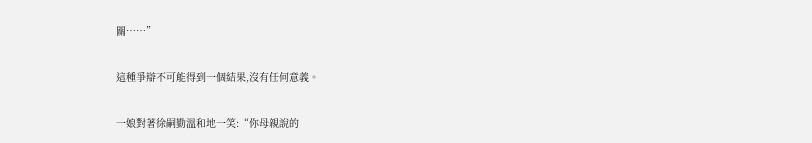關……”

這種爭辯不可能得到一個結果,沒有任何意義。

一娘對著徐嗣勤溫和地一笑:“你母親說的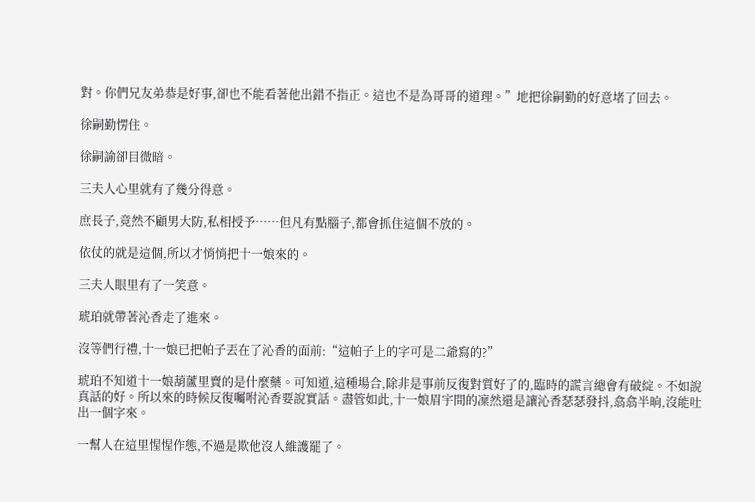對。你們兄友弟恭是好事,卻也不能看著他出錯不指正。這也不是為哥哥的道理。”地把徐嗣勤的好意堵了回去。

徐嗣勤愣住。

徐嗣諭卻目微暗。

三夫人心里就有了幾分得意。

庶長子,竟然不顧男大防,私相授予……但凡有點腦子,都會抓住這個不放的。

依仗的就是這個,所以才悄悄把十一娘來的。

三夫人眼里有了一笑意。

琥珀就帶著沁香走了進來。

沒等們行禮,十一娘已把帕子丟在了沁香的面前:“這帕子上的字可是二爺寫的?”

琥珀不知道十一娘葫蘆里賣的是什麼藥。可知道,這種場合,除非是事前反復對質好了的,臨時的謊言總會有破綻。不如說真話的好。所以來的時候反復囑咐沁香要說實話。盡管如此,十一娘眉宇間的凜然還是讓沁香瑟瑟發抖,翕翕半晌,沒能吐出一個字來。

一幫人在這里惺惺作態,不過是欺他沒人維護罷了。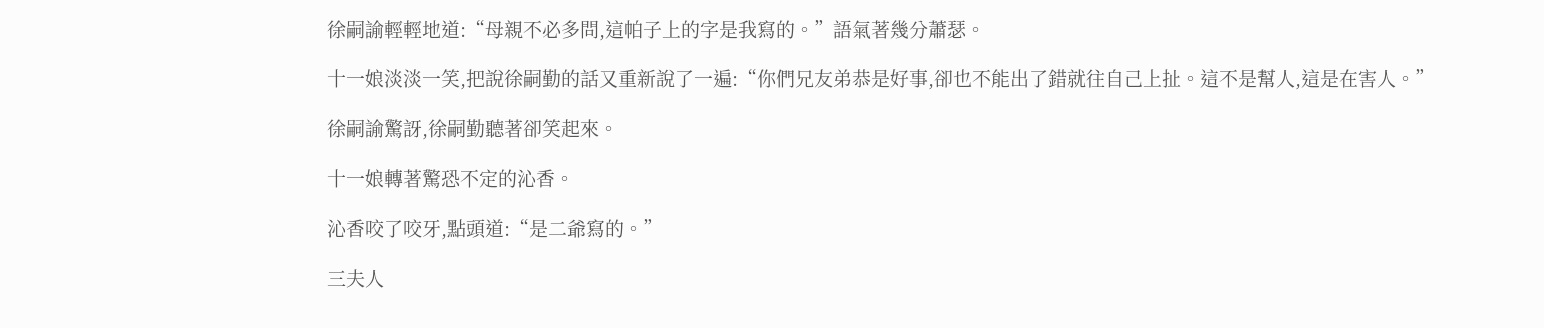徐嗣諭輕輕地道:“母親不必多問,這帕子上的字是我寫的。”語氣著幾分蕭瑟。

十一娘淡淡一笑,把說徐嗣勤的話又重新說了一遍:“你們兄友弟恭是好事,卻也不能出了錯就往自己上扯。這不是幫人,這是在害人。”

徐嗣諭驚訝,徐嗣勤聽著卻笑起來。

十一娘轉著驚恐不定的沁香。

沁香咬了咬牙,點頭道:“是二爺寫的。”

三夫人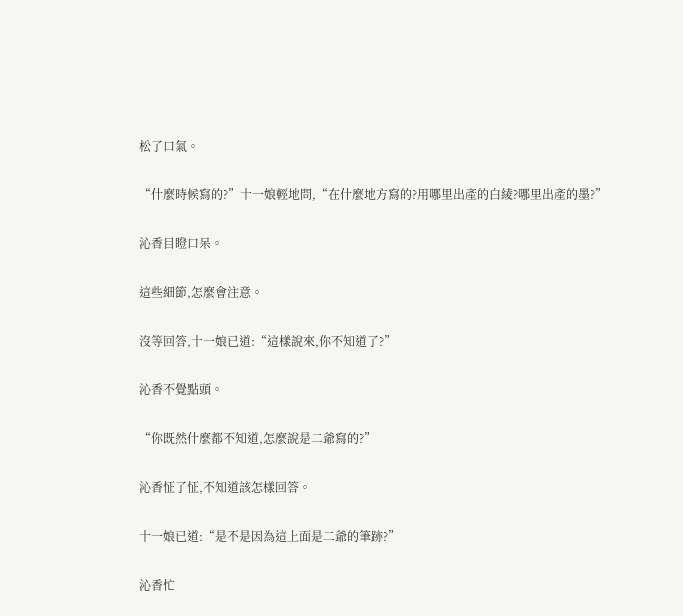松了口氣。

“什麼時候寫的?”十一娘輕地問,“在什麼地方寫的?用哪里出產的白綾?哪里出產的墨?”

沁香目瞪口呆。

這些細節,怎麼會注意。

沒等回答,十一娘已道:“這樣說來,你不知道了?”

沁香不覺點頭。

“你既然什麼都不知道,怎麼說是二爺寫的?”

沁香怔了怔,不知道該怎樣回答。

十一娘已道:“是不是因為這上面是二爺的筆跡?”

沁香忙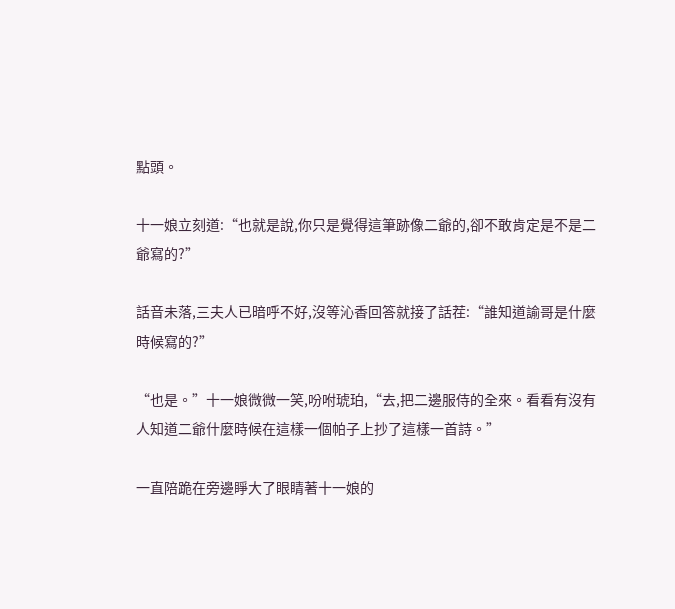點頭。

十一娘立刻道:“也就是說,你只是覺得這筆跡像二爺的,卻不敢肯定是不是二爺寫的?”

話音未落,三夫人已暗呼不好,沒等沁香回答就接了話茬:“誰知道諭哥是什麼時候寫的?”

“也是。”十一娘微微一笑,吩咐琥珀,“去,把二邊服侍的全來。看看有沒有人知道二爺什麼時候在這樣一個帕子上抄了這樣一首詩。”

一直陪跪在旁邊睜大了眼睛著十一娘的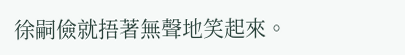徐嗣儉就捂著無聲地笑起來。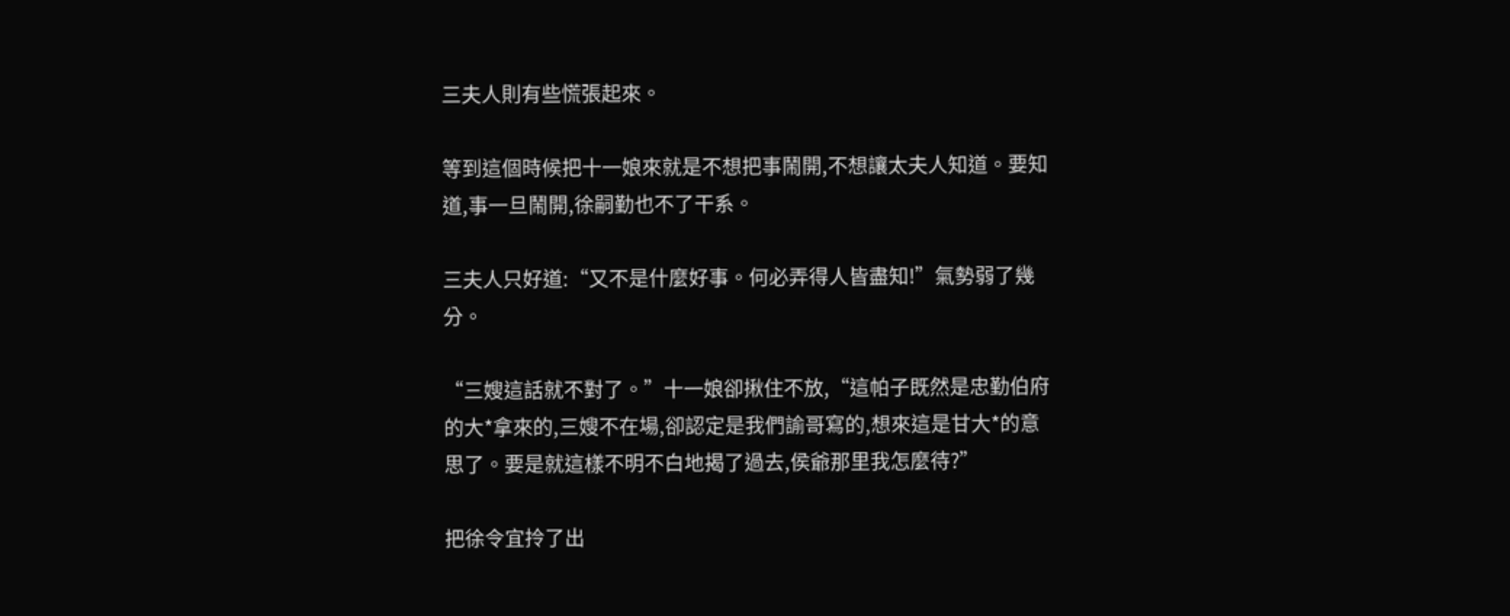三夫人則有些慌張起來。

等到這個時候把十一娘來就是不想把事鬧開,不想讓太夫人知道。要知道,事一旦鬧開,徐嗣勤也不了干系。

三夫人只好道:“又不是什麼好事。何必弄得人皆盡知!”氣勢弱了幾分。

“三嫂這話就不對了。”十一娘卻揪住不放,“這帕子既然是忠勤伯府的大*拿來的,三嫂不在場,卻認定是我們諭哥寫的,想來這是甘大*的意思了。要是就這樣不明不白地揭了過去,侯爺那里我怎麼待?”

把徐令宜拎了出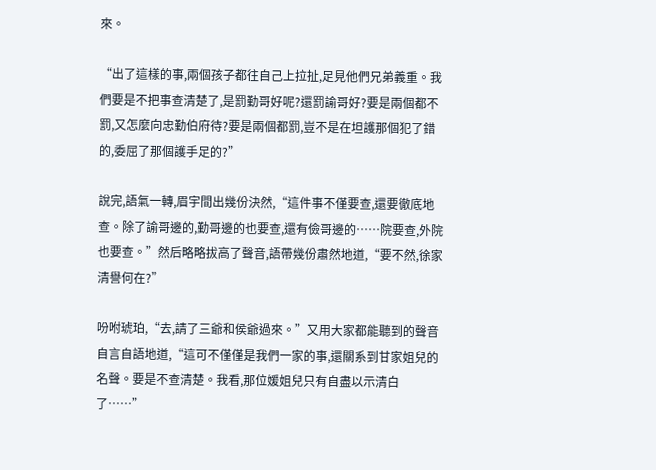來。

“出了這樣的事,兩個孩子都往自己上拉扯,足見他們兄弟義重。我們要是不把事查清楚了,是罰勤哥好呢?還罰諭哥好?要是兩個都不罰,又怎麼向忠勤伯府待?要是兩個都罰,豈不是在坦護那個犯了錯的,委屈了那個護手足的?”

說完,語氣一轉,眉宇間出幾份決然,“這件事不僅要查,還要徹底地查。除了諭哥邊的,勤哥邊的也要查,還有儉哥邊的……院要查,外院也要查。”然后略略拔高了聲音,語帶幾份肅然地道,“要不然,徐家清譽何在?”

吩咐琥珀,“去,請了三爺和侯爺過來。”又用大家都能聽到的聲音自言自語地道,“這可不僅僅是我們一家的事,還關系到甘家姐兒的名聲。要是不查清楚。我看,那位媛姐兒只有自盡以示清白了……”